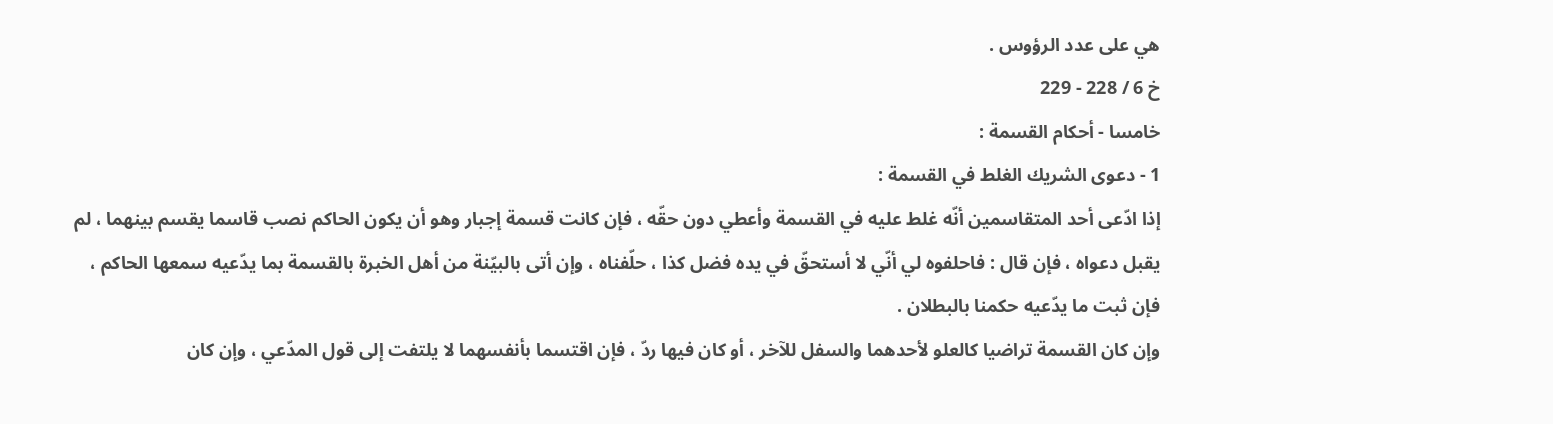هي على عدد الرؤوس .
خ 6 / 228 - 229
خامسا - أحكام القسمة :
1 - دعوى الشريك الغلط في القسمة :
إذا ادّعى أحد المتقاسمين أنّه غلط عليه في القسمة وأعطي دون حقّه ، فإن كانت قسمة إجبار وهو أن يكون الحاكم نصب قاسما يقسم بينهما ، لم يقبل دعواه ، فإن قال : فاحلفوه لي أنّي لا أستحقّ في يده فضل كذا ، حلّفناه ، وإن أتى بالبيّنة من أهل الخبرة بالقسمة بما يدّعيه سمعها الحاكم ، فإن ثبت ما يدّعيه حكمنا بالبطلان .
وإن كان القسمة تراضيا كالعلو لأحدهما والسفل للآخر ، أو كان فيها ردّ ، فإن اقتسما بأنفسهما لا يلتفت إلى قول المدّعي ، وإن كان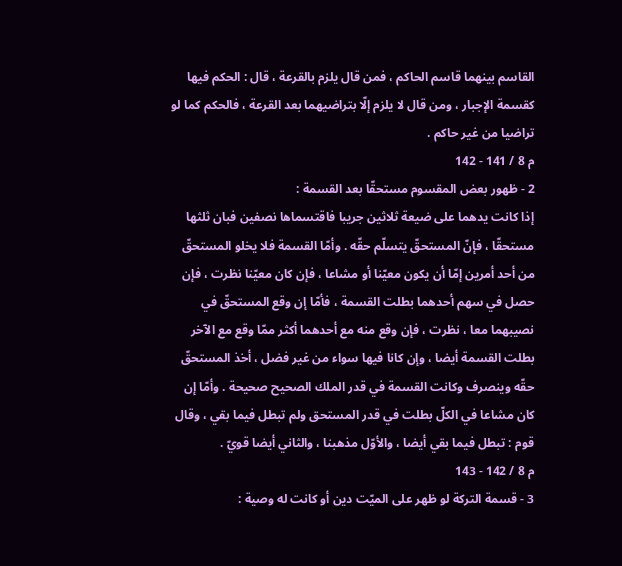القاسم بينهما قاسم الحاكم ، فمن قال يلزم بالقرعة ، قال : الحكم فيها كقسمة الإجبار ، ومن قال لا يلزم إلّا بتراضيهما بعد القرعة ، فالحكم كما لو تراضيا من غير حاكم .
م 8 / 141 - 142
2 - ظهور بعض المقسوم مستحقّا بعد القسمة :
إذا كانت يدهما على ضيعة ثلاثين جريبا فاقتسماها نصفين فبان ثلثها مستحقّا ، فإنّ المستحقّ يتسلّم حقّه . وأمّا القسمة فلا يخلو المستحقّ من أحد أمرين إمّا أن يكون معيّنا أو مشاعا ، فإن كان معيّنا نظرت ، فإن حصل في سهم أحدهما بطلت القسمة ، فأمّا إن وقع المستحقّ في نصيبهما معا ، نظرت ، فإن وقع منه مع أحدهما أكثر ممّا وقع مع الآخر بطلت القسمة أيضا ، وإن كانا فيها سواء من غير فضل ، أخذ المستحقّ حقّه وينصرف وكانت القسمة في قدر الملك الصحيح صحيحة . وأمّا إن كان مشاعا في الكلّ بطلت في قدر المستحق ولم تبطل فيما بقي ، وقال قوم : تبطل فيما بقي أيضا ، والأوّل مذهبنا ، والثاني أيضا قويّ .
م 8 / 142 - 143
3 - قسمة التركة لو ظهر على الميّت دين أو كانت له وصية :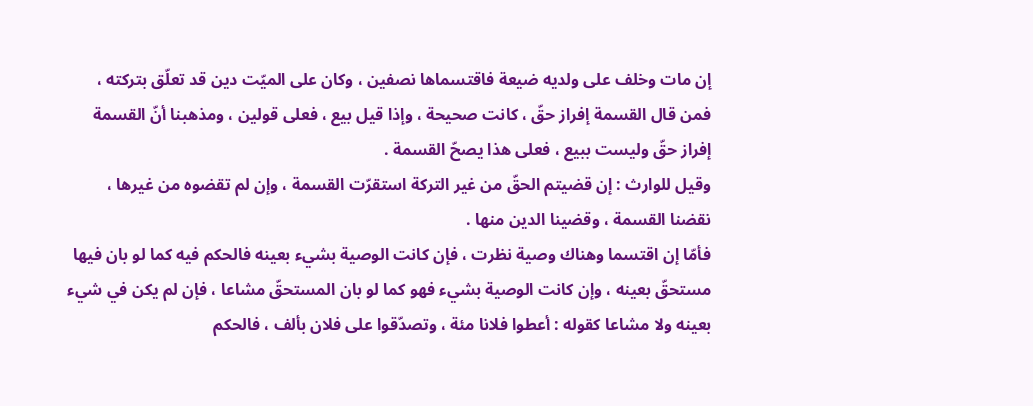إن مات وخلف على ولديه ضيعة فاقتسماها نصفين ، وكان على الميّت دين قد تعلّق بتركته ، فمن قال القسمة إفراز حقّ ، كانت صحيحة ، وإذا قيل بيع ، فعلى قولين ، ومذهبنا أنّ القسمة إفراز حقّ وليست ببيع ، فعلى هذا يصحّ القسمة .
وقيل للوارث : إن قضيتم الحقّ من غير التركة استقرّت القسمة ، وإن لم تقضوه من غيرها ، نقضنا القسمة ، وقضينا الدين منها .
فأمّا إن اقتسما وهناك وصية نظرت ، فإن كانت الوصية بشيء بعينه فالحكم فيه كما لو بان فيها مستحقّ بعينه ، وإن كانت الوصية بشيء فهو كما لو بان المستحقّ مشاعا ، فإن لم يكن في شيء بعينه ولا مشاعا كقوله : أعطوا فلانا مئة ، وتصدّقوا على فلان بألف ، فالحكم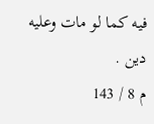فيه كما لو مات وعليه دين .
م 8 / 143